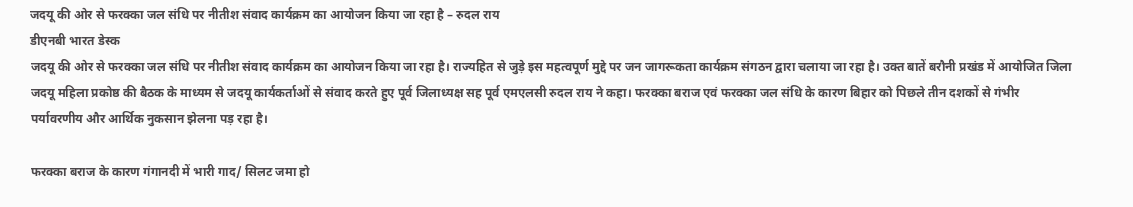जदयू की ओर से फरक्का जल संधि पर नीतीश संवाद कार्यक्रम का आयोजन किया जा रहा है – रुदल राय
डीएनबी भारत डेस्क
जदयू की ओर से फरक्का जल संधि पर नीतीश संवाद कार्यक्रम का आयोजन किया जा रहा है। राज्यहित से जुड़े इस महत्वपूर्ण मुद्दे पर जन जागरूकता कार्यक्रम संगठन द्वारा चलाया जा रहा है। उक्त बातें बरौनी प्रखंड में आयोजित जिला जदयू महिला प्रकोष्ठ की बैठक के माध्यम से जदयू कार्यकर्ताओं से संवाद करते हुए पूर्व जिलाध्यक्ष सह पूर्व एमएलसी रुदल राय ने कहा। फरक्का बराज एवं फरक्का जल संधि के कारण बिहार को पिछले तीन दशकों से गंभीर पर्यावरणीय और आर्थिक नुकसान झेलना पड़ रहा है।

फरक्का बराज के कारण गंगानदी में भारी गाद/ सिलट जमा हो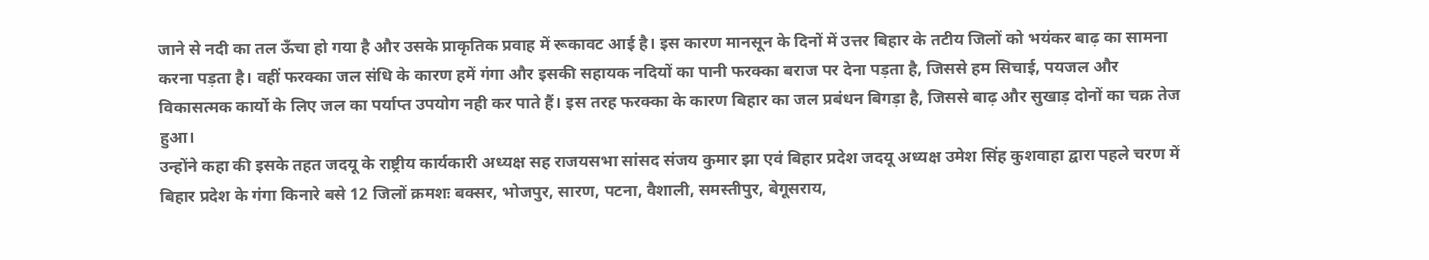जाने से नदी का तल ऊँचा हो गया है और उसके प्राकृतिक प्रवाह में रूकावट आई है। इस कारण मानसून के दिनों में उत्तर बिहार के तटीय जिलों को भयंकर बाढ़ का सामना करना पड़ता है। वहीं फरक्का जल संधि के कारण हमें गंगा और इसकी सहायक नदियों का पानी फरक्का बराज पर देना पड़ता है, जिससे हम सिचाई, पयजल और विकासत्मक कार्यो के लिए जल का पर्याप्त उपयोग नही कर पाते हैं। इस तरह फरक्का के कारण बिहार का जल प्रबंधन बिगड़ा है, जिससे बाढ़ और सुखाड़ दोनों का चक्र तेज हुआ।
उन्होंने कहा की इसके तहत जदयू के राष्ट्रीय कार्यकारी अध्यक्ष सह राजयसभा सांसद संजय कुमार झा एवं बिहार प्रदेश जदयू अध्यक्ष उमेश सिंह कुशवाहा द्वारा पहले चरण में बिहार प्रदेश के गंगा किनारे बसे 12 जिलों क्रमशः बक्सर, भोजपुर, सारण, पटना, वैशाली, समस्तीपुर, बेगूसराय,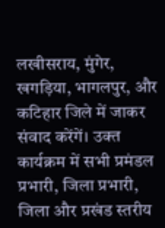लखीसराय, मुंगेर, खगड़िया, भागलपुर, और कटिहार जिले में जाकर संवाद करेंगें। उक्त कार्यक्रम में सभी प्रमंडल प्रभारी, जिला प्रभारी, जिला और प्रखंड स्तरीय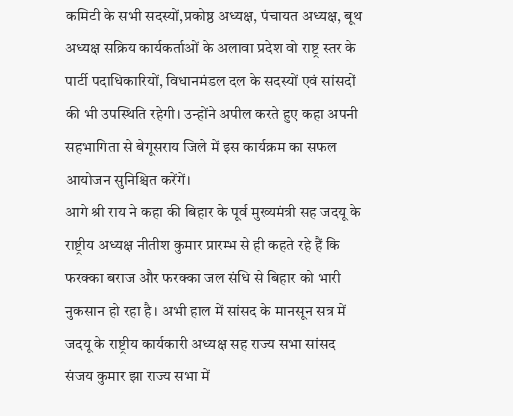कमिटी के सभी सदस्यों,प्रकोष्ठ अध्यक्ष, पंचायत अध्यक्ष, बूथ अध्यक्ष सक्रिय कार्यकर्ताओं के अलावा प्रदेश वो राष्ट्र स्तर के पार्टी पदाधिकारियों, विधानमंडल दल के सदस्यों एवं सांसदों की भी उपस्थिति रहेगी। उन्होंने अपील करते हुए कहा अपनी सहभागिता से बेगूसराय जिले में इस कार्यक्रम का सफल आयोजन सुनिश्चित करेंगें।
आगे श्री राय ने कहा की बिहार के पूर्व मुख्यमंत्री सह जदयू के राष्ट्रीय अध्यक्ष नीतीश कुमार प्रारम्भ से ही कहते रहे हैं कि फरक्का बराज और फरक्का जल संधि से बिहार को भारी नुकसान हो रहा है। अभी हाल में सांसद के मानसून सत्र में जदयू के राष्ट्रीय कार्यकारी अध्यक्ष सह राज्य सभा सांसद संजय कुमार झा राज्य सभा में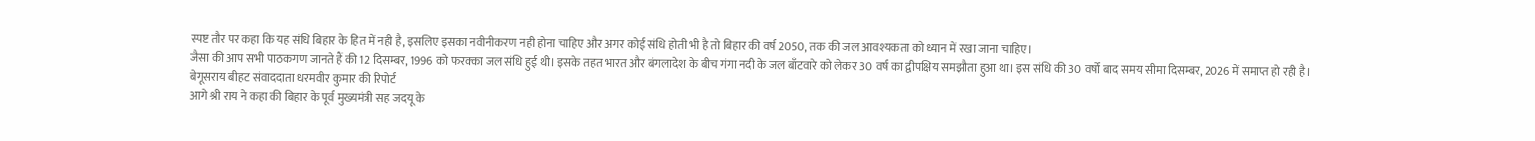स्पष्ट तौर पर कहा कि यह संधि बिहार के हित में नही है, इसलिए इसका नवीनीकरण नही होना चाहिए और अगर कोई संधि होती भी है तो बिहार की वर्ष 2050, तक की जल आवश्यकता को ध्यान में रखा जाना चाहिए।
जैसा की आप सभी पाठकगण जानते हैं की 12 दिसम्बर, 1996 को फरक्का जल संधि हुई थी। इसके तहत भारत और बंगलादेश के बीच गंगा नदी के जल बाँटवारे को लेकर 30 वर्ष का द्वीपक्षिय समझौता हुआ था। इस संधि की 30 वर्षो बाद समय सीमा दिसम्बर, 2026 में समाप्त हो रही है।
बेगूसराय बीहट संवाददाता धरमवीर कुमार की रिपोर्ट
आगे श्री राय ने कहा की बिहार के पूर्व मुख्यमंत्री सह जदयू के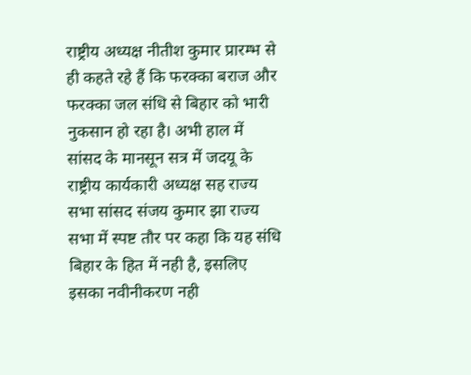राष्ट्रीय अध्यक्ष नीतीश कुमार प्रारम्भ से ही कहते रहे हैं कि फरक्का बराज और फरक्का जल संधि से बिहार को भारी नुकसान हो रहा है। अभी हाल में सांसद के मानसून सत्र में जदयू के राष्ट्रीय कार्यकारी अध्यक्ष सह राज्य सभा सांसद संजय कुमार झा राज्य सभा में स्पष्ट तौर पर कहा कि यह संधि बिहार के हित में नही है, इसलिए इसका नवीनीकरण नही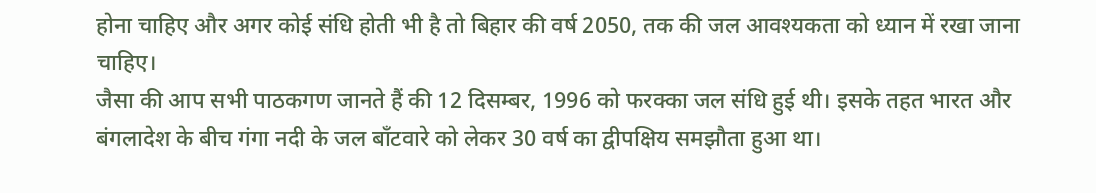होना चाहिए और अगर कोई संधि होती भी है तो बिहार की वर्ष 2050, तक की जल आवश्यकता को ध्यान में रखा जाना चाहिए।
जैसा की आप सभी पाठकगण जानते हैं की 12 दिसम्बर, 1996 को फरक्का जल संधि हुई थी। इसके तहत भारत और बंगलादेश के बीच गंगा नदी के जल बाँटवारे को लेकर 30 वर्ष का द्वीपक्षिय समझौता हुआ था।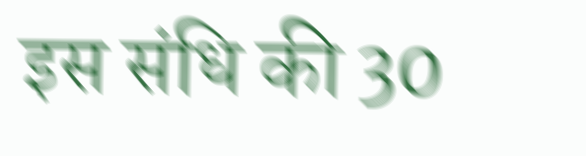इस संधि की 30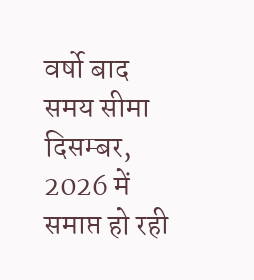वर्षो बाद समय सीमा दिसम्बर, 2026 में समाप्त हो रही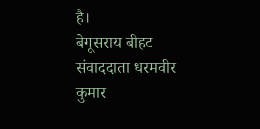है।
बेगूसराय बीहट संवाददाता धरमवीर कुमार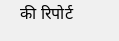की रिपोर्ट